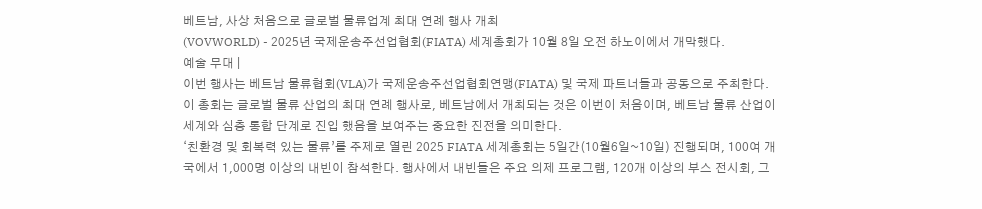베트남, 사상 처음으로 글로벌 물류업계 최대 연례 행사 개최
(VOVWORLD) - 2025년 국제운송주선업협회(FIATA) 세계총회가 10월 8일 오전 하노이에서 개막했다.
예술 무대 |
이번 행사는 베트남 물류협회(VLA)가 국제운송주선업협회연맹(FIATA) 및 국제 파트너들과 공동으로 주최한다. 이 총회는 글로벌 물류 산업의 최대 연례 행사로, 베트남에서 개최되는 것은 이번이 처음이며, 베트남 물류 산업이 세계와 심층 통합 단계로 진입 했음을 보여주는 중요한 진전을 의미한다.
‘친환경 및 회복력 있는 물류’를 주제로 열린 2025 FIATA 세계총회는 5일간(10월6일~10일) 진행되며, 100여 개국에서 1,000명 이상의 내빈이 참석한다. 행사에서 내빈들은 주요 의제 프로그램, 120개 이상의 부스 전시회, 그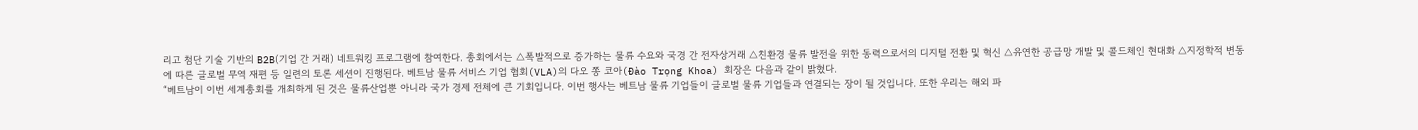리고 첨단 기술 기반의 B2B(기업 간 거래) 네트워킹 프로그램에 참여한다. 총회에서는 △폭발적으로 증가하는 물류 수요와 국경 간 전자상거래 △친환경 물류 발전을 위한 동력으로서의 디지털 전환 및 혁신 △유연한 공급망 개발 및 콜드체인 현대화 △지정학적 변동에 따른 글로벌 무역 재편 등 일련의 토론 세션이 진행된다. 베트남 물류 서비스 기업 협회(VLA)의 다오 쫑 코아(Đào Trọng Khoa) 회장은 다음과 같이 밝혔다.
“베트남이 이번 세계총회를 개최하게 된 것은 물류산업뿐 아니라 국가 경제 전체에 큰 기회입니다. 이번 행사는 베트남 물류 기업들이 글로벌 물류 기업들과 연결되는 장이 될 것입니다. 또한 우리는 해외 파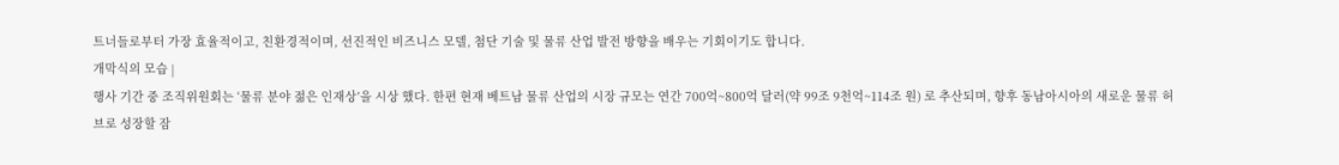트너들로부터 가장 효율적이고, 친환경적이며, 선진적인 비즈니스 모델, 첨단 기술 및 물류 산업 발전 방향을 배우는 기회이기도 합니다.
개막식의 모습 |
행사 기간 중 조직위원회는 ‘물류 분야 젊은 인재상’을 시상 했다. 한편 현재 베트남 물류 산업의 시장 규모는 연간 700억~800억 달러(약 99조 9천억~114조 원) 로 추산되며, 향후 동남아시아의 새로운 물류 허브로 성장할 잠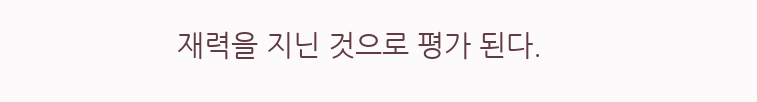재력을 지닌 것으로 평가 된다.